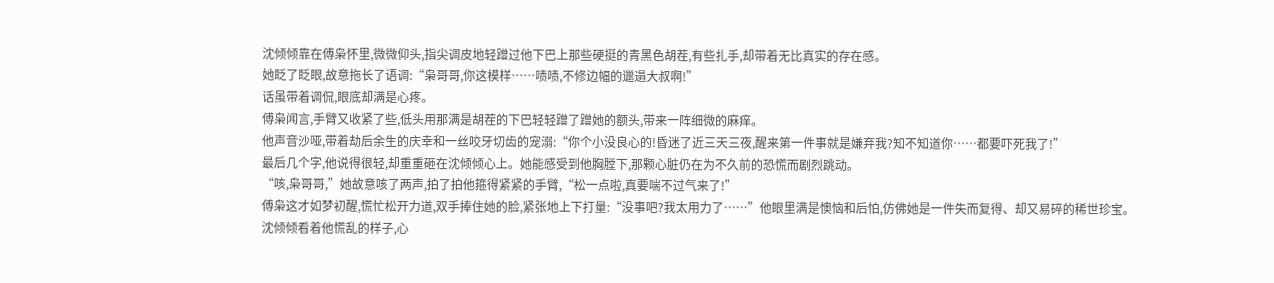沈倾倾靠在傅枭怀里,微微仰头,指尖调皮地轻蹭过他下巴上那些硬挺的青黑色胡茬,有些扎手,却带着无比真实的存在感。
她眨了眨眼,故意拖长了语调:“枭哥哥,你这模样……啧啧,不修边幅的邋遢大叔啊!”
话虽带着调侃,眼底却满是心疼。
傅枭闻言,手臂又收紧了些,低头用那满是胡茬的下巴轻轻蹭了蹭她的额头,带来一阵细微的麻痒。
他声音沙哑,带着劫后余生的庆幸和一丝咬牙切齿的宠溺:“你个小没良心的!昏迷了近三天三夜,醒来第一件事就是嫌弃我?知不知道你……都要吓死我了!”
最后几个字,他说得很轻,却重重砸在沈倾倾心上。她能感受到他胸膛下,那颗心脏仍在为不久前的恐慌而剧烈跳动。
“咳,枭哥哥,”她故意咳了两声,拍了拍他箍得紧紧的手臂,“松一点啦,真要喘不过气来了!”
傅枭这才如梦初醒,慌忙松开力道,双手捧住她的脸,紧张地上下打量:“没事吧?我太用力了……”他眼里满是懊恼和后怕,仿佛她是一件失而复得、却又易碎的稀世珍宝。
沈倾倾看着他慌乱的样子,心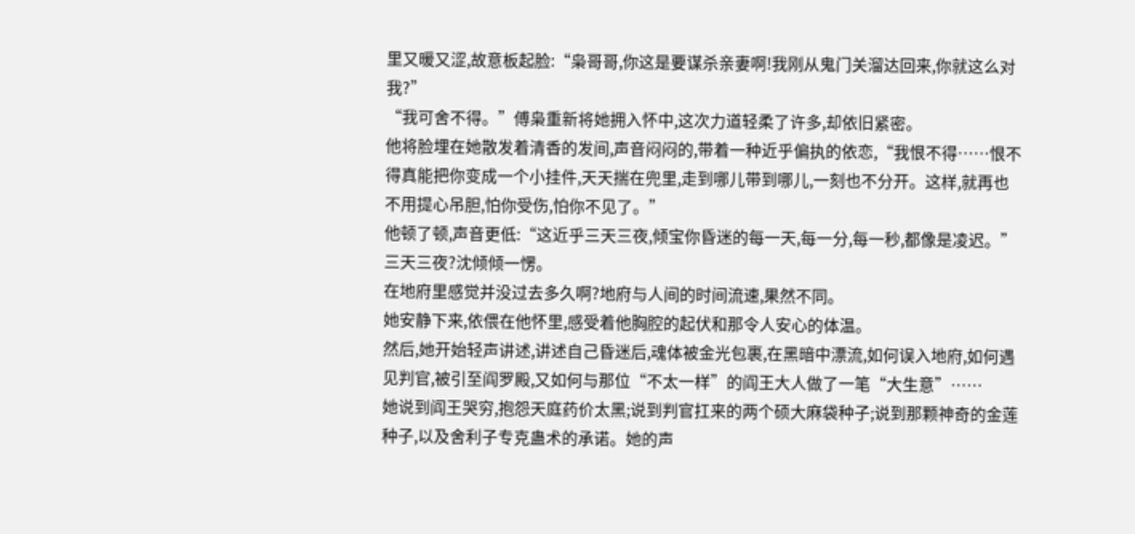里又暖又涩,故意板起脸:“枭哥哥,你这是要谋杀亲妻啊!我刚从鬼门关溜达回来,你就这么对我?”
“我可舍不得。”傅枭重新将她拥入怀中,这次力道轻柔了许多,却依旧紧密。
他将脸埋在她散发着清香的发间,声音闷闷的,带着一种近乎偏执的依恋,“我恨不得……恨不得真能把你变成一个小挂件,天天揣在兜里,走到哪儿带到哪儿,一刻也不分开。这样,就再也不用提心吊胆,怕你受伤,怕你不见了。”
他顿了顿,声音更低:“这近乎三天三夜,倾宝你昏迷的每一天,每一分,每一秒,都像是凌迟。”
三天三夜?沈倾倾一愣。
在地府里感觉并没过去多久啊?地府与人间的时间流速,果然不同。
她安静下来,依偎在他怀里,感受着他胸腔的起伏和那令人安心的体温。
然后,她开始轻声讲述,讲述自己昏迷后,魂体被金光包裹,在黑暗中漂流,如何误入地府,如何遇见判官,被引至阎罗殿,又如何与那位“不太一样”的阎王大人做了一笔“大生意”……
她说到阎王哭穷,抱怨天庭药价太黑;说到判官扛来的两个硕大麻袋种子;说到那颗神奇的金莲种子,以及舍利子专克蛊术的承诺。她的声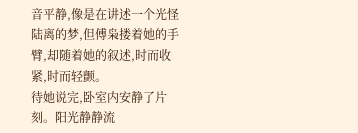音平静,像是在讲述一个光怪陆离的梦,但傅枭搂着她的手臂,却随着她的叙述,时而收紧,时而轻颤。
待她说完,卧室内安静了片刻。阳光静静流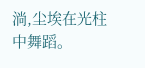淌,尘埃在光柱中舞蹈。